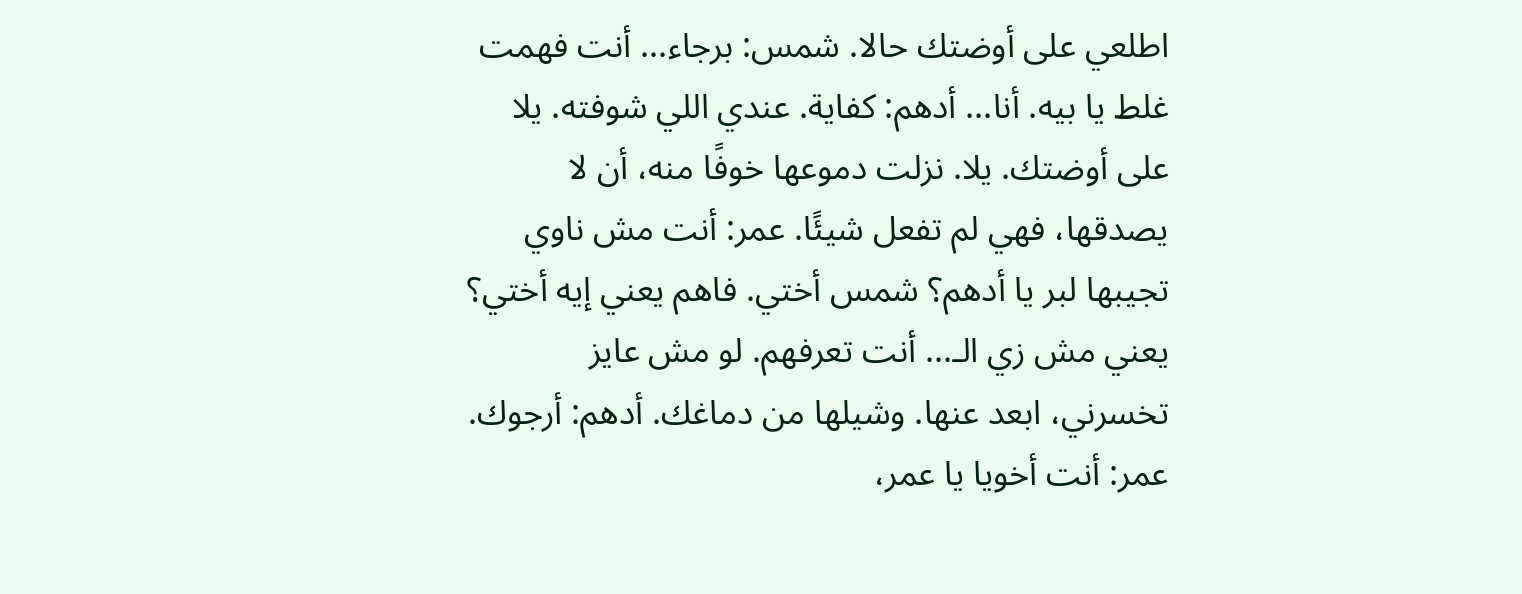اطلعي على أوضتك حالا. شمس: برجاء... أنت فهمت غلط يا بيه. أنا... أدهم: كفاية. عندي اللي شوفته. يلا على أوضتك. يلا. نزلت دموعها خوفًا منه، أن لا يصدقها، فهي لم تفعل شيئًا. عمر: أنت مش ناوي تجيبها لبر يا أدهم؟ شمس أختي. فاهم يعني إيه أختي؟ يعني مش زي الـ... أنت تعرفهم. لو مش عايز تخسرني، ابعد عنها. وشيلها من دماغك. أدهم: أرجوك. عمر: أنت أخويا يا عمر،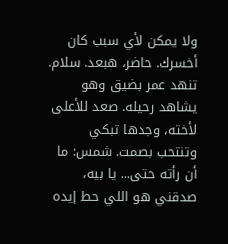ولا يمكن لأي سبب كان أخسرك. حاضر، هبعد. سلام.
تنهد عمر بضيق وهو يشاهد رحيله. صعد للأعلى لأخته، وجدها تبكي وتنتحب بصمت. شمس: ما أن رأته حتى... يا بيه، صدقني هو اللي حط إيده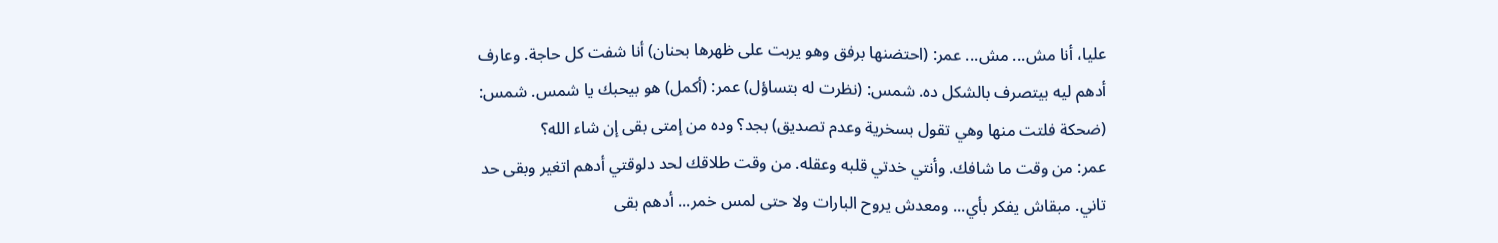عليا، أنا مش... مش... عمر: (احتضنها برفق وهو يربت على ظهرها بحنان) أنا شفت كل حاجة. وعارف أدهم ليه بيتصرف بالشكل ده. شمس: (نظرت له بتساؤل) عمر: (أكمل) هو بيحبك يا شمس. شمس: (ضحكة فلتت منها وهي تقول بسخرية وعدم تصديق) بجد؟ وده من إمتى بقى إن شاء الله؟
عمر: من وقت ما شافك. وأنتي خدتي قلبه وعقله. من وقت طلاقك لحد دلوقتي أدهم اتغير وبقى حد تاني. مبقاش يفكر بأي... ومعدش يروح البارات ولا حتى لمس خمر... أدهم بقى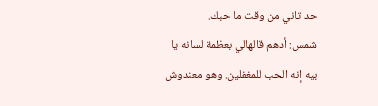حد تاني من وقت ما حبك.
شمس: أدهم قالهالي بعظمة لسانه يا بيه إنه الحب للمغفلين. وهو معندوش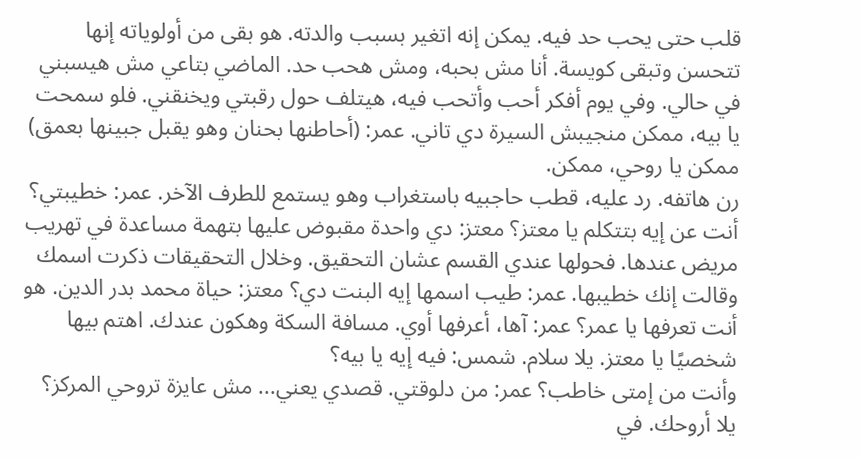قلب حتى يحب حد فيه. يمكن إنه اتغير بسبب والدته. هو بقى من أولوياته إنها تتحسن وتبقى كويسة. أنا مش بحبه، ومش هحب حد. الماضي بتاعي مش هيسبني في حالي. وفي يوم أفكر أحب وأتحب فيه، هيتلف حول رقبتي ويخنقني. فلو سمحت يا بيه، ممكن منجيبش السيرة دي تاني. عمر: (أحاطنها بحنان وهو يقبل جبينها بعمق) ممكن يا روحي، ممكن.
رن هاتفه. رد عليه، قطب حاجبيه باستغراب وهو يستمع للطرف الآخر. عمر: خطيبتي؟ أنت عن إيه بتتكلم يا معتز؟ معتز: دي واحدة مقبوض عليها بتهمة مساعدة في تهريب مريض عندها. فحولها عندي القسم عشان التحقيق. وخلال التحقيقات ذكرت اسمك وقالت إنك خطيبها. عمر: طيب اسمها إيه البنت دي؟ معتز: حياة محمد بدر الدين. هو أنت تعرفها يا عمر؟ عمر: آها، أعرفها أوي. مسافة السكة وهكون عندك. اهتم بيها شخصيًا يا معتز. يلا سلام. شمس: فيه إيه يا بيه؟
وأنت من إمتى خاطب؟ عمر: من دلوقتي. قصدي يعني... مش عايزة تروحي المركز؟ يلا أروحك. في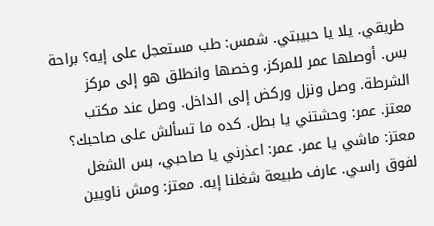طريقي. يلا يا حبيبتي. شمس: طب مستعجل على إيه؟ براحة بس. أوصلها عمر للمركز، وخصها وانطلق هو إلى مركز الشرطة. وصل ونزل وركض إلى الداخل. وصل عند مكتب معتز. عمر: وحشتني يا بطل. كده ما تسألش على صاحبك؟ معتز: ماشي يا عمر. عمر: اعذرني يا صاحبي، بس الشغل لفوق راسي. عارف طبيعة شغلنا إيه. معتز: ومش ناويين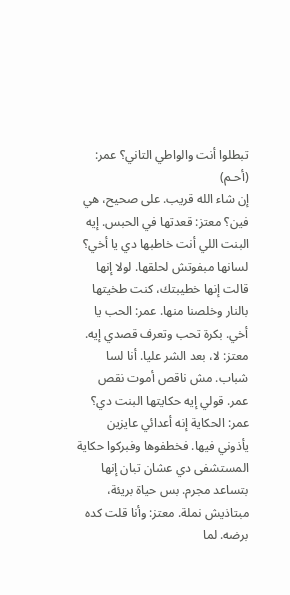تبطلوا أنت والواطي التاني؟ عمر: (أحـم)
إن شاء الله قريب. على صحيح، هي فين؟ معتز: قعدتها في الحبس. إيه البنت اللي أنت خاطبها دي يا أخي؟ لسانها مبفوتش لحلقها. لولا إنها قالت إنها خطيبتك، كنت طخيتها بالنار وخلصنا منها. عمر: الحب يا أخي. بكرة تحب وتعرف قصدي إيه. معتز: لا، بعد الشر عليا. أنا لسا شباب. مش ناقص أموت نقص عمر. قولي إيه حكايتها البنت دي؟
عمر: الحكاية إنه أعدائي عايزين يأذوني فيها. فخطفوها وفبركوا حكاية المستشفى دي عشان تبان إنها بتساعد مجرم. بس حياة بريئة، مبتاذيش نملة. معتز: وأنا قلت كده برضه. لما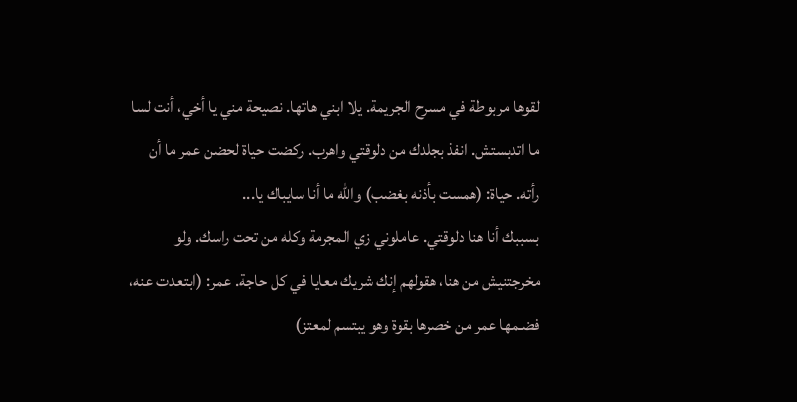لقوها مربوطة في مسرح الجريمة. يلا ابني هاتها. نصيحة مني يا أخي، أنت لسا ما اتدبستش. انفذ بجلدك من دلوقتي واهرب. ركضت حياة لحضن عمر ما أن رأته. حياة: (همست بأذنه بغضب) والله ما أنا سايباك يا...
بسببك أنا هنا دلوقتي. عاملوني زي المجرمة وكله من تحت راسك. ولو مخرجتنيش من هنا، هقولهم إنك شريك معايا في كل حاجة. عمر: (ابتعدت عنه، فضـمها عمر من خصرها بقوة وهو يبتسم لمعتز)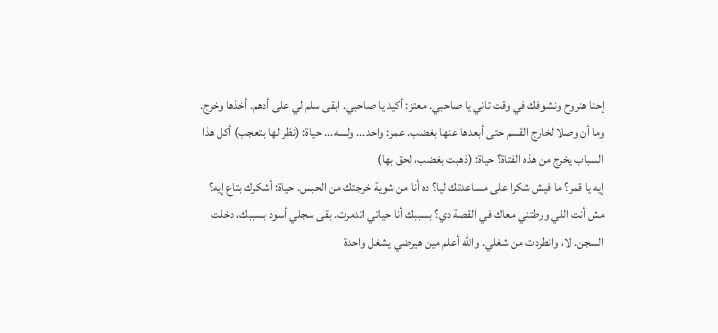إحنا هنروح ونشوفك في وقت تاني يا صاحبي. معتز: أكيد يا صاحبي. ابقى سلم لي على أدهم. أخذها وخرج. وما أن وصلا لخارج القسم حتى أبعدها عنها بغضب. عمر: واحد... ولسه... حياة: (نظر لها بتعجب) أكل هذا السباب يخرج من هذه الفتاة؟ حياة: (ذهبت بغضب، لحق بها)
إيه يا قمر؟ ما فيش شكرا على مساعدتك ليا؟ ده أنا من شوية خرجتك من الحبس. حياة: أشكرك بتاع إيه؟ مش أنت اللي ورطتني معاك في القصة دي؟ بسببك أنا حياتي اتدمرت. بقى سجلي أسود بسببك، دخلت السجن. لا، وانطردت من شغلي. والله أعلم مين هيرضي يشغل واحدة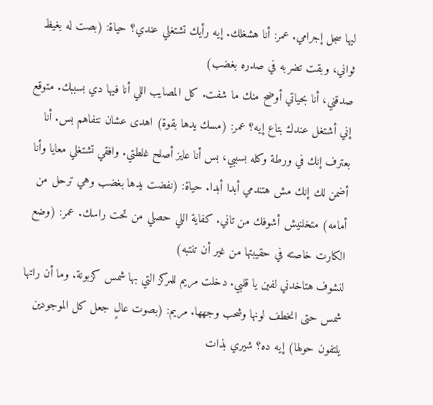ليها سجل إجرامي. عمر: أنا هشغلك. إيه رأيك تشتغلي عندي؟ حياة: (بصت له بغيظ ثواني، وبقت تضربه في صدره بغضب)
صدقني، أنا بحياتي أوضح منك ما شفت. كل المصايب اللي أنا فيها دي بسببك. متوقع إني أشتغل عندك بتاع إيه؟ عمر: (مسك يدها بقوة) اهدى عشان نتفاهم بس. أنا بعترف إنك في ورطة وكله بسببي، بس أنا عايز أصلح غلطتي. وافقي تشتغلي معايا وأنا أضمن لك إنك مش هتندمي أبدا أبدا. حياة: (نفضت يدها بغضب وهي ترحل من أمامه) متخلنيش أشوفك من تاني. كفاية اللي حصلي من تحت راسك. عمر: (وضع الكارت خاصته في حقيبتها من غير أن تنتبه)
لنشوف هتاخدني لفين يا قلبي. دخلت مريم للمركز التي بها شمس كزبونة. وما أن راتها شمس حتى انخطف لونها وشحب وجهها. مريم: (بصوت عالٍ جعل كل الموجودين يلتفون حولها) إيه ده؟ شيري بذات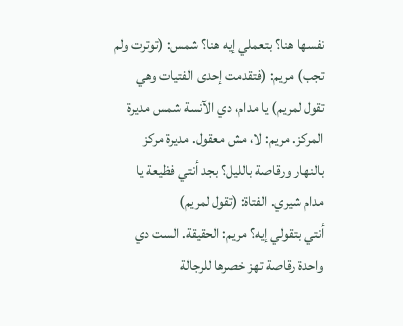نفسها هنا؟ بتعملي إيه هنا؟ شمس: (توترت ولم تجب) مريم: (فتقدمت إحدى الفتيات وهي تقول لمريم) يا مدام، دي الآنسة شمس مديرة المركز. مريم: لا، مش معقول. مديرة مركز بالنهار ورقاصة بالليل؟ بجد أنتي فظيعة يا مدام شيري. الفتاة: (تقول لمريم)
أنتي بتقولي إيه؟ مريم: الحقيقة. الست دي واحدة رقاصة تهز خصرها للرجالة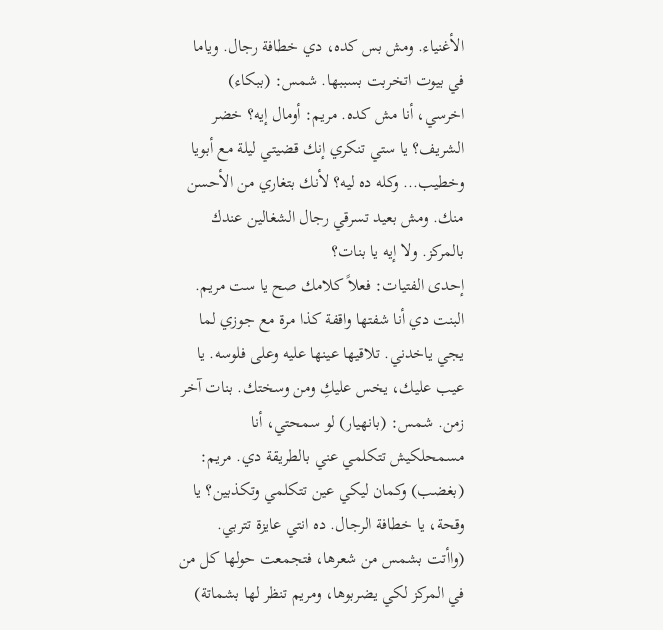الأغنياء. ومش بس كده، دي خطافة رجال. وياما في بيوت اتخربت بسببها. شمس: (ببكاء) اخرسي، أنا مش كده. مريم: أومال إيه؟ خضر الشريف؟ يا ستي تنكري إنك قضيتي ليلة مع أبويا وخطيب... وكله ده ليه؟ لأنك بتغاري من الأحسن منك. ومش بعيد تسرقي رجال الشغالين عندك بالمركز. ولا إيه يا بنات؟
إحدى الفتيات: فعلاً كلامك صح يا ست مريم. البنت دي أنا شفتها واقفة كذا مرة مع جوزي لما يجي ياخدني. تلاقيها عينها عليه وعلى فلوسه. يا عيب عليك، يخس عليكِ ومن وسختك. بنات آخر زمن. شمس: (بانهيار) لو سمحتي، أنا مسمحلكيش تتكلمي عني بالطريقة دي. مريم: (بغضب) وكمان ليكي عين تتكلمي وتكذبين؟ يا وقحة، يا خطافة الرجال. ده انتي عايزة تتربي. (واأتت بشمس من شعرها، فتجمعت حولها كل من في المركز لكي يضربوها، ومريم تنظر لها بشماتة)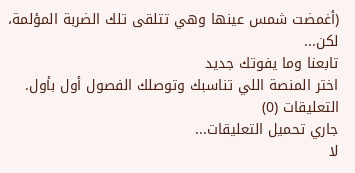(أغمضت شمس عينها وهي تتلقى تلك الضربة المؤلمة، لكن...
تابعنا وما يفوتك جديد
اختر المنصة اللي تناسبك وتوصلك الفصول أول بأول.
التعليقات (0)
جاري تحميل التعليقات...
لا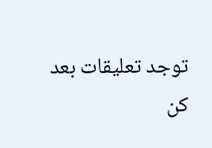توجد تعليقات بعد
كن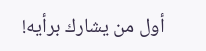أول من يشارك برأيه!